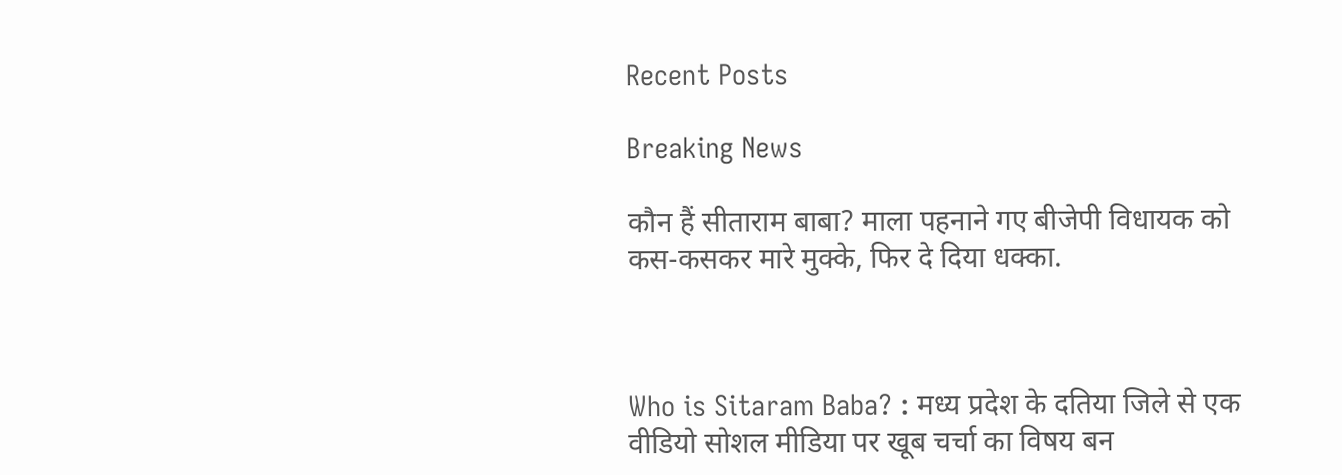Recent Posts

Breaking News

कौन हैं सीताराम बाबा? माला पहनाने गए बीजेपी विधायक को कस-कसकर मारे मुक्के, फिर दे दिया धक्का.



Who is Sitaram Baba? : मध्य प्रदेश के दतिया जिले से एक वीडियो सोशल मीडिया पर खूब चर्चा का विषय बन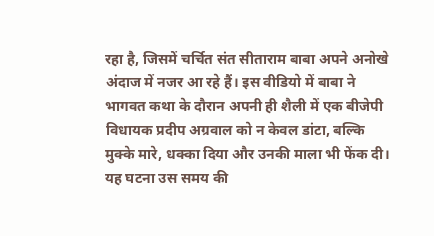रहा है, जिसमें चर्चित संत सीताराम बाबा अपने अनोखे अंदाज में नजर आ रहे हैं। इस वीडियो में बाबा ने भागवत कथा के दौरान अपनी ही शैली में एक बीजेपी विधायक प्रदीप अग्रवाल को न केवल डांटा, बल्कि मुक्के मारे, धक्का दिया और उनकी माला भी फेंक दी। यह घटना उस समय की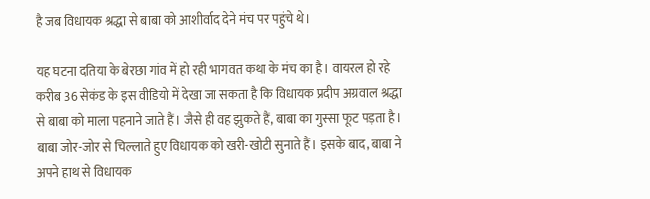है जब विधायक श्रद्धा से बाबा को आशीर्वाद देने मंच पर पहुंचे थे।

यह घटना दतिया के बेरछा गांव में हो रही भागवत कथा के मंच का है। वायरल हो रहे करीब 36 सेकंड के इस वीडियो में देखा जा सकता है कि विधायक प्रदीप अग्रवाल श्रद्धा से बाबा को माला पहनाने जाते हैं। जैसे ही वह झुकते हैं, बाबा का गुस्सा फूट पड़ता है। बाबा जोर-जोर से चिल्लाते हुए विधायक को खरी-खोटी सुनाते हैं। इसके बाद, बाबा ने अपने हाथ से विधायक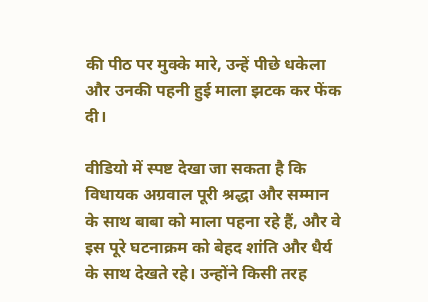की पीठ पर मुक्के मारे, उन्हें पीछे धकेला और उनकी पहनी हुई माला झटक कर फेंक दी।

वीडियो में स्पष्ट देखा जा सकता है कि विधायक अग्रवाल पूरी श्रद्धा और सम्मान के साथ बाबा को माला पहना रहे हैं, और वे इस पूरे घटनाक्रम को बेहद शांति और धैर्य के साथ देखते रहे। उन्होंने किसी तरह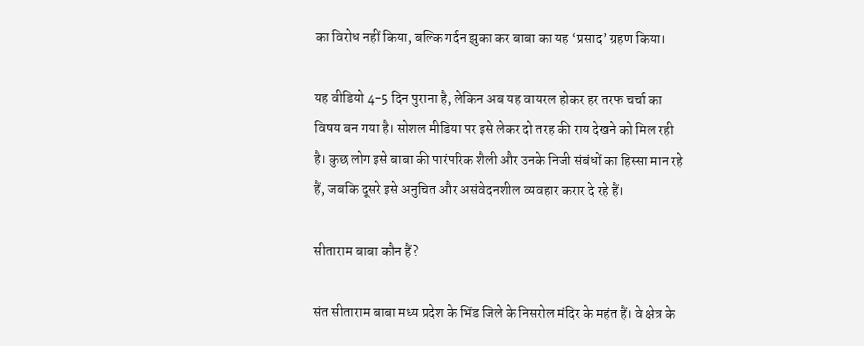का विरोध नहीं किया, बल्कि गर्दन झुका कर बाबा का यह ‘प्रसाद’ ग्रहण किया।

यह वीडियो 4-5 दिन पुराना है, लेकिन अब यह वायरल होकर हर तरफ चर्चा का विषय बन गया है। सोशल मीडिया पर इसे लेकर दो तरह की राय देखने को मिल रही है। कुछ लोग इसे बाबा की पारंपरिक शैली और उनके निजी संबंधों का हिस्सा मान रहे हैं, जबकि दूसरे इसे अनुचित और असंवेदनशील व्यवहार करार दे रहे हैं।

सीताराम बाबा कौन हैं?

संत सीताराम बाबा मध्य प्रदेश के भिंड जिले के निसरोल मंदिर के महंत हैं। वे क्षेत्र के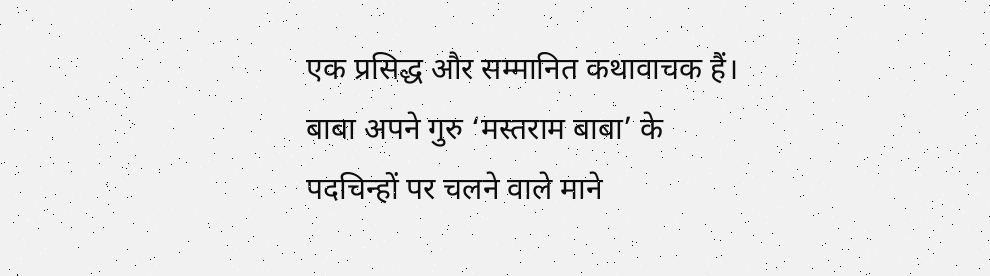एक प्रसिद्ध और सम्मानित कथावाचक हैं। बाबा अपने गुरु ‘मस्तराम बाबा’ के पदचिन्हों पर चलने वाले माने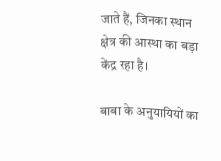जाते हैं, जिनका स्थान क्षेत्र की आस्था का बड़ा केंद्र रहा है।

बाबा के अनुयायियों का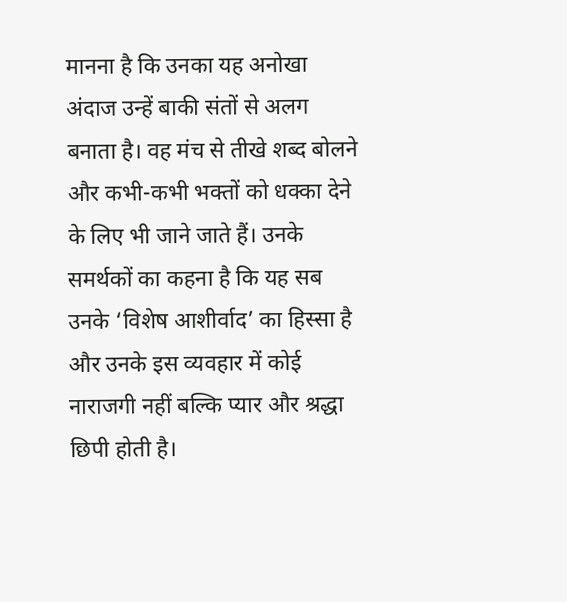मानना है कि उनका यह अनोखा अंदाज उन्हें बाकी संतों से अलग बनाता है। वह मंच से तीखे शब्द बोलने और कभी-कभी भक्तों को धक्का देने के लिए भी जाने जाते हैं। उनके समर्थकों का कहना है कि यह सब उनके ‘विशेष आशीर्वाद’ का हिस्सा है और उनके इस व्यवहार में कोई नाराजगी नहीं बल्कि प्यार और श्रद्धा छिपी होती है।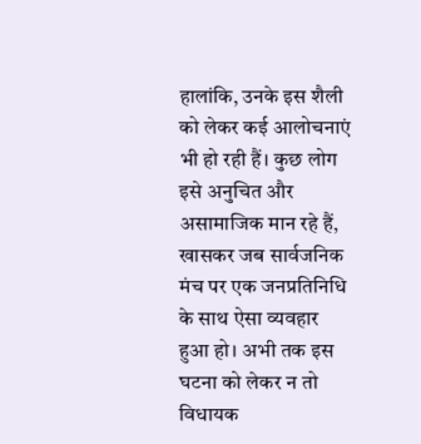हालांकि, उनके इस शैली को लेकर कई आलोचनाएं भी हो रही हैं। कुछ लोग इसे अनुचित और असामाजिक मान रहे हैं, खासकर जब सार्वजनिक मंच पर एक जनप्रतिनिधि के साथ ऐसा व्यवहार हुआ हो। अभी तक इस घटना को लेकर न तो विधायक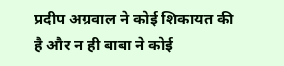प्रदीप अग्रवाल ने कोई शिकायत की है और न ही बाबा ने कोई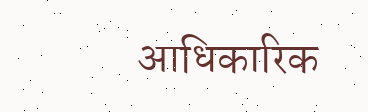आधिकारिक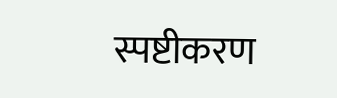स्पष्टीकरण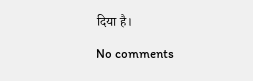दिया है।

No comments